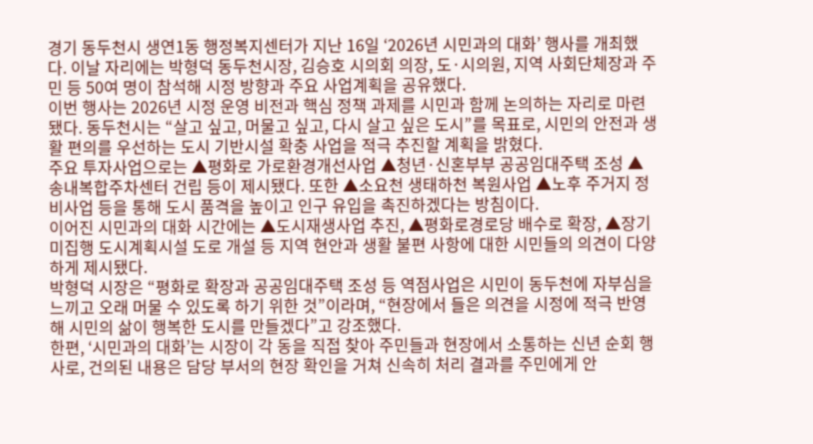경기 동두천시 생연1동 행정복지센터가 지난 16일 ‘2026년 시민과의 대화’ 행사를 개최했다. 이날 자리에는 박형덕 동두천시장, 김승호 시의회 의장, 도·시의원, 지역 사회단체장과 주민 등 50여 명이 참석해 시정 방향과 주요 사업계획을 공유했다.
이번 행사는 2026년 시정 운영 비전과 핵심 정책 과제를 시민과 함께 논의하는 자리로 마련됐다. 동두천시는 “살고 싶고, 머물고 싶고, 다시 살고 싶은 도시”를 목표로, 시민의 안전과 생활 편의를 우선하는 도시 기반시설 확충 사업을 적극 추진할 계획을 밝혔다.
주요 투자사업으로는 ▲평화로 가로환경개선사업 ▲청년·신혼부부 공공임대주택 조성 ▲송내복합주차센터 건립 등이 제시됐다. 또한 ▲소요천 생태하천 복원사업 ▲노후 주거지 정비사업 등을 통해 도시 품격을 높이고 인구 유입을 촉진하겠다는 방침이다.
이어진 시민과의 대화 시간에는 ▲도시재생사업 추진, ▲평화로경로당 배수로 확장, ▲장기미집행 도시계획시설 도로 개설 등 지역 현안과 생활 불편 사항에 대한 시민들의 의견이 다양하게 제시됐다.
박형덕 시장은 “평화로 확장과 공공임대주택 조성 등 역점사업은 시민이 동두천에 자부심을 느끼고 오래 머물 수 있도록 하기 위한 것”이라며, “현장에서 들은 의견을 시정에 적극 반영해 시민의 삶이 행복한 도시를 만들겠다”고 강조했다.
한편, ‘시민과의 대화’는 시장이 각 동을 직접 찾아 주민들과 현장에서 소통하는 신년 순회 행사로, 건의된 내용은 담당 부서의 현장 확인을 거쳐 신속히 처리 결과를 주민에게 안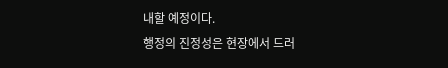내할 예정이다.
행정의 진정성은 현장에서 드러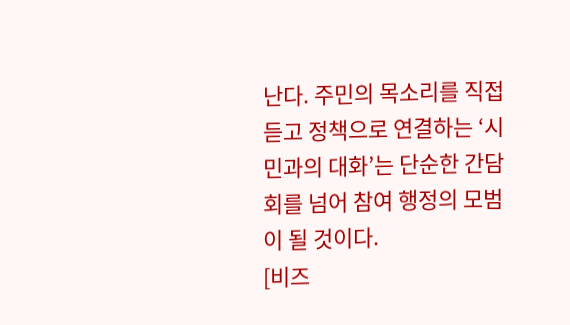난다. 주민의 목소리를 직접 듣고 정책으로 연결하는 ‘시민과의 대화’는 단순한 간담회를 넘어 참여 행정의 모범이 될 것이다.
[비즈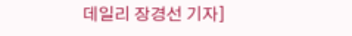데일리 장경선 기자]